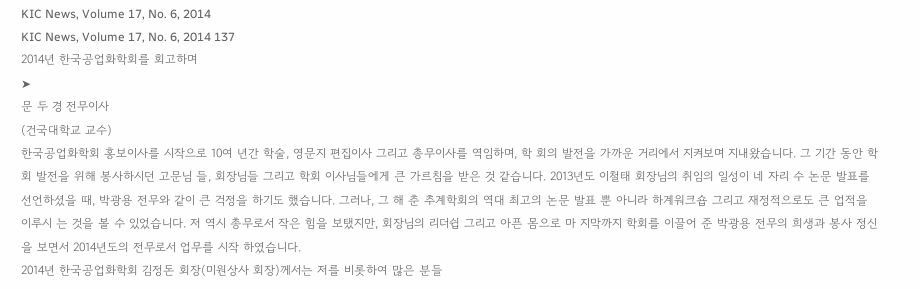KIC News, Volume 17, No. 6, 2014
KIC News, Volume 17, No. 6, 2014 137
2014년 한국공업화학회를 회고하며
➤
문 두 경 전무이사
(건국대학교 교수)
한국공업화학회 홍보이사를 시작으로 10여 년간 학술, 영문지 편집이사 그리고 총무이사를 역임하며, 학 회의 발전을 가까운 거리에서 지켜보며 지내왔습니다. 그 기간 동안 학회 발전을 위해 봉사하시던 고문님 들, 회장님들 그리고 학회 이사님들에게 큰 가르침을 받은 것 같습니다. 2013년도 이철태 회장님의 취임의 일성이 네 자리 수 논문 발표를 선언하셨을 때, 박광용 전무와 같이 큰 걱정을 하기도 했습니다. 그러나, 그 해 춘 추계학회의 역대 최고의 논문 발표 뿐 아니라 하계워크숍 그리고 재정적으로도 큰 업적을 이루시 는 것을 볼 수 있었습니다. 저 역시 총무로서 작은 힘을 보탰지만, 회장님의 리더쉽 그리고 아픈 몸으로 마 지막까지 학회를 이끌어 준 박광용 전무의 희생과 봉사 정신을 보면서 2014년도의 전무로서 업무를 시작 하였습니다.
2014년 한국공업화학회 김정돈 회장(미원상사 회장)께서는 저를 비롯하여 많은 분들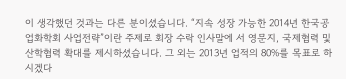이 생각했던 것과는 다른 분이셨습니다. “지속 성장 가능한 2014년 한국공업화학회 사업전략”이란 주제로 회장 수락 인사말에 서 영문지, 국제협력 및 산학협력 확대를 제시하셨습니다. 그 외는 2013년 업적의 80%를 목표로 하시겠다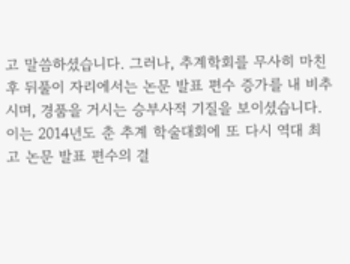고 말씀하셨습니다. 그러나, 추계학회를 무사히 마친 후 뒤풀이 자리에서는 논문 발표 편수 증가를 내 비추 시며, 경품을 거시는 승부사적 기질을 보이셨습니다. 이는 2014년도 춘 추계 학술대회에 또 다시 역대 최 고 논문 발표 편수의 결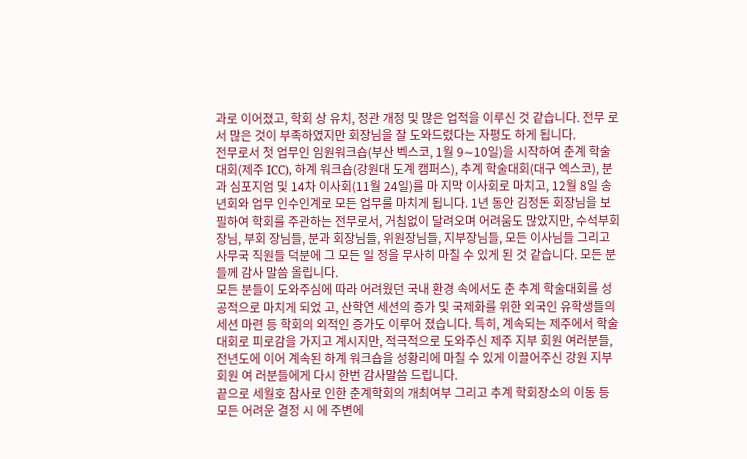과로 이어졌고, 학회 상 유치, 정관 개정 및 많은 업적을 이루신 것 같습니다. 전무 로서 많은 것이 부족하였지만 회장님을 잘 도와드렸다는 자평도 하게 됩니다.
전무로서 첫 업무인 임원워크숍(부산 벡스코, 1월 9∼10일)을 시작하여 춘계 학술대회(제주 ICC), 하계 워크숍(강원대 도계 캠퍼스), 추계 학술대회(대구 엑스코), 분과 심포지엄 및 14차 이사회(11월 24일)를 마 지막 이사회로 마치고, 12월 8일 송년회와 업무 인수인계로 모든 업무를 마치게 됩니다. 1년 동안 김정돈 회장님을 보필하여 학회를 주관하는 전무로서, 거침없이 달려오며 어려움도 많았지만, 수석부회장님, 부회 장님들, 분과 회장님들, 위원장님들, 지부장님들, 모든 이사님들 그리고 사무국 직원들 덕분에 그 모든 일 정을 무사히 마칠 수 있게 된 것 같습니다. 모든 분들께 감사 말씀 올립니다.
모든 분들이 도와주심에 따라 어려웠던 국내 환경 속에서도 춘 추계 학술대회를 성공적으로 마치게 되었 고, 산학연 세션의 증가 및 국제화를 위한 외국인 유학생들의 세션 마련 등 학회의 외적인 증가도 이루어 졌습니다. 특히, 계속되는 제주에서 학술대회로 피로감을 가지고 계시지만, 적극적으로 도와주신 제주 지부 회원 여러분들, 전년도에 이어 계속된 하계 워크숍을 성황리에 마칠 수 있게 이끌어주신 강원 지부회원 여 러분들에게 다시 한번 감사말씀 드립니다.
끝으로 세월호 참사로 인한 춘계학회의 개최여부 그리고 추계 학회장소의 이동 등 모든 어려운 결정 시 에 주변에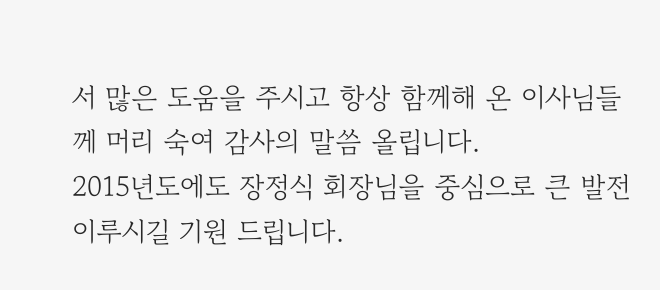서 많은 도움을 주시고 항상 함께해 온 이사님들께 머리 숙여 감사의 말씀 올립니다.
2015년도에도 장정식 회장님을 중심으로 큰 발전 이루시길 기원 드립니다.